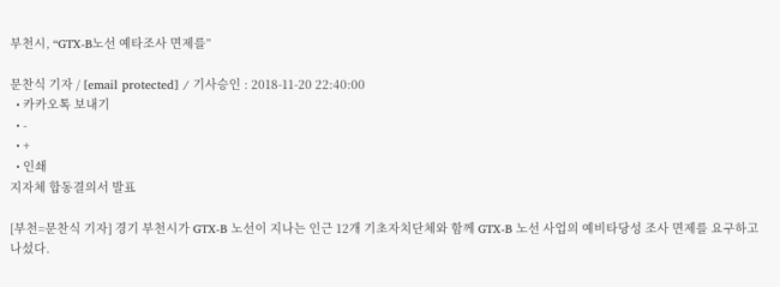부천시, “GTX-B노선 예타조사 면제를”

문찬식 기자 / [email protected] / 기사승인 : 2018-11-20 22:40:00
  • 카카오톡 보내기
  • -
  • +
  • 인쇄
지자체 합동결의서 발표

[부천=문찬식 기자] 경기 부천시가 GTX-B 노선이 지나는 인근 12개 기초자치단체와 함께 GTX-B 노선 사업의 예비타당성 조사 면제를 요구하고 나섰다.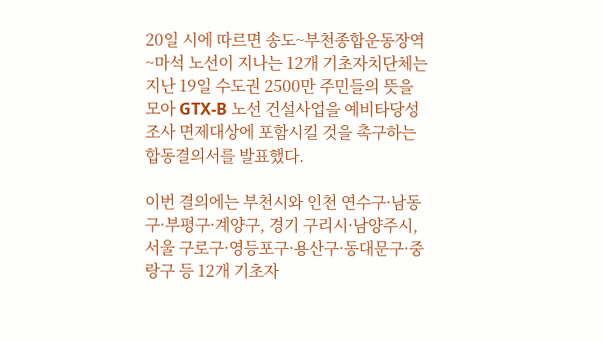20일 시에 따르면 송도~부천종합운동장역~마석 노선이 지나는 12개 기초자치단체는 지난 19일 수도권 2500만 주민들의 뜻을 모아 GTX-B 노선 건설사업을 예비타당성 조사 면제대상에 포함시킬 것을 촉구하는 합동결의서를 발표했다.

이번 결의에는 부천시와 인천 연수구·남동구·부평구·계양구, 경기 구리시·남양주시, 서울 구로구·영등포구·용산구·동대문구·중랑구 등 12개 기초자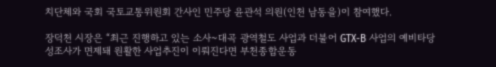치단체와 국회 국토교통위원회 간사인 민주당 윤관석 의원(인천 남동을)이 참여했다.

장덕천 시장은 “최근 진행하고 있는 소사~대곡 광역철도 사업과 더불어 GTX-B 사업의 예비타당성조사가 면제돼 원활한 사업추진이 이뤄진다면 부천종합운동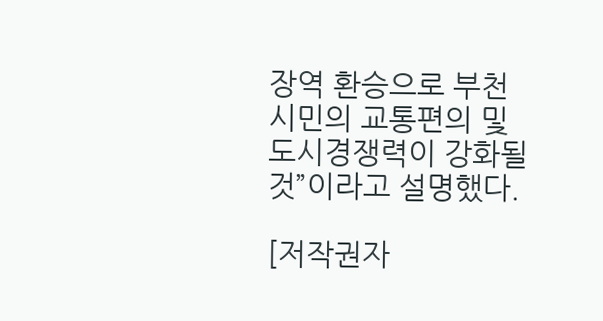장역 환승으로 부천시민의 교통편의 및 도시경쟁력이 강화될 것”이라고 설명했다.

[저작권자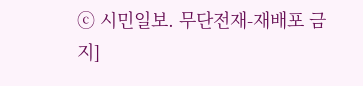ⓒ 시민일보. 무단전재-재배포 금지]